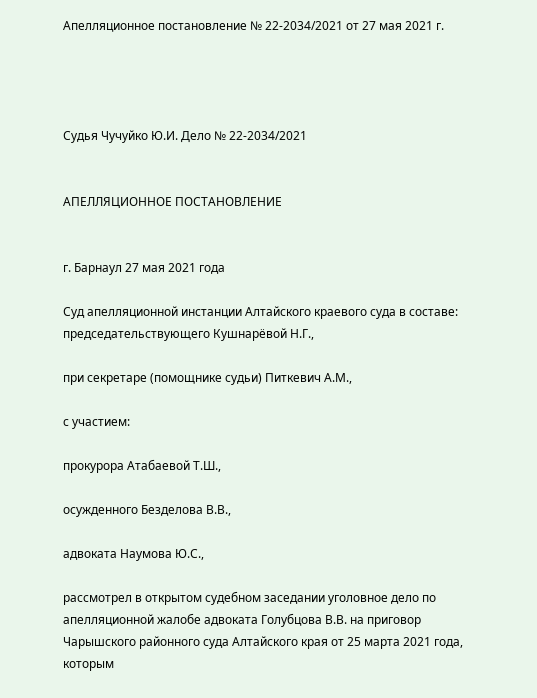Апелляционное постановление № 22-2034/2021 от 27 мая 2021 г.




Судья Чучуйко Ю.И. Дело № 22-2034/2021


АПЕЛЛЯЦИОННОЕ ПОСТАНОВЛЕНИЕ


г. Барнаул 27 мая 2021 года

Суд апелляционной инстанции Алтайского краевого суда в составе: председательствующего Кушнарёвой Н.Г.,

при секретаре (помощнике судьи) Питкевич А.М.,

с участием:

прокурора Атабаевой Т.Ш.,

осужденного Безделова В.В.,

адвоката Наумова Ю.С.,

рассмотрел в открытом судебном заседании уголовное дело по апелляционной жалобе адвоката Голубцова В.В. на приговор Чарышского районного суда Алтайского края от 25 марта 2021 года, которым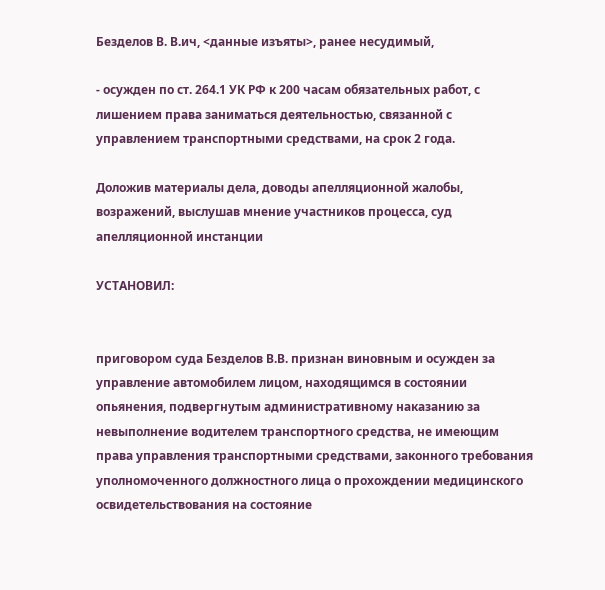Безделов В. В.ич, <данные изъяты>, ранее несудимый,

- осужден по ст. 264.1 УК РФ к 200 часам обязательных работ, с лишением права заниматься деятельностью, связанной с управлением транспортными средствами, на срок 2 года.

Доложив материалы дела, доводы апелляционной жалобы, возражений, выслушав мнение участников процесса, суд апелляционной инстанции

УСТАНОВИЛ:


приговором суда Безделов В.В. признан виновным и осужден за управление автомобилем лицом, находящимся в состоянии опьянения, подвергнутым административному наказанию за невыполнение водителем транспортного средства, не имеющим права управления транспортными средствами, законного требования уполномоченного должностного лица о прохождении медицинского освидетельствования на состояние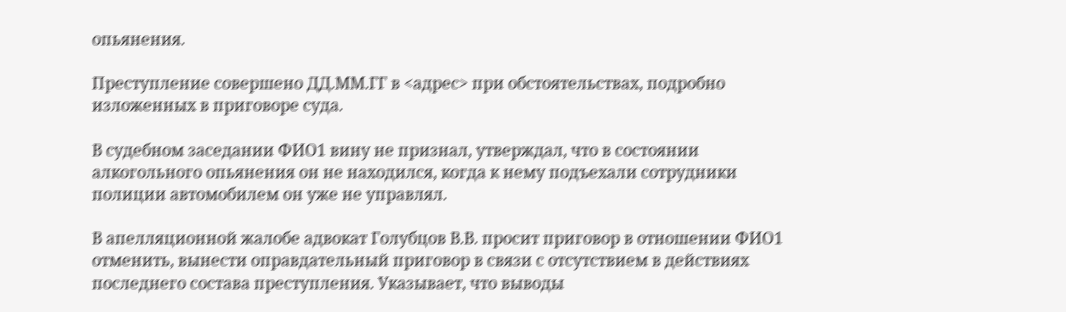опьянения.

Преступление совершено ДД.ММ.ГГ в <адрес> при обстоятельствах, подробно изложенных в приговоре суда.

В судебном заседании ФИО1 вину не признал, утверждал, что в состоянии алкогольного опьянения он не находился, когда к нему подъехали сотрудники полиции автомобилем он уже не управлял.

В апелляционной жалобе адвокат Голубцов В.В. просит приговор в отношении ФИО1 отменить, вынести оправдательный приговор в связи с отсутствием в действиях последнего состава преступления. Указывает, что выводы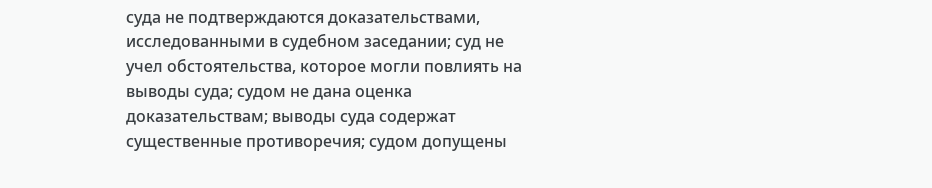суда не подтверждаются доказательствами, исследованными в судебном заседании; суд не учел обстоятельства, которое могли повлиять на выводы суда; судом не дана оценка доказательствам; выводы суда содержат существенные противоречия; судом допущены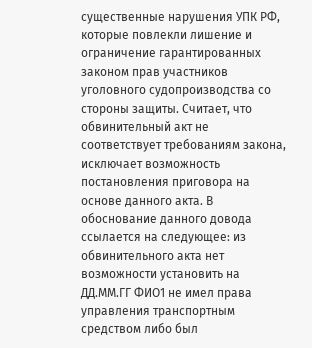существенные нарушения УПК РФ, которые повлекли лишение и ограничение гарантированных законом прав участников уголовного судопроизводства со стороны защиты. Считает, что обвинительный акт не соответствует требованиям закона, исключает возможность постановления приговора на основе данного акта. В обоснование данного довода ссылается на следующее: из обвинительного акта нет возможности установить на ДД.ММ.ГГ ФИО1 не имел права управления транспортным средством либо был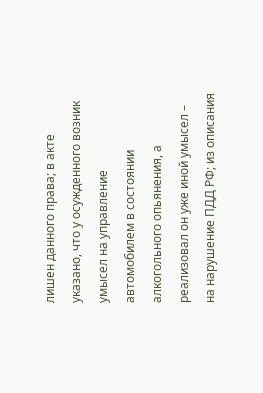лишен данного права; в акте указано, что у осужденного возник умысел на управление автомобилем в состоянии алкогольного опьянения, а реализовал он уже иной умысел – на нарушение ПДД РФ; из описания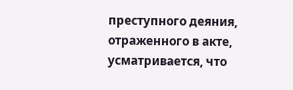преступного деяния, отраженного в акте, усматривается, что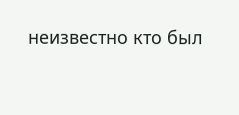неизвестно кто был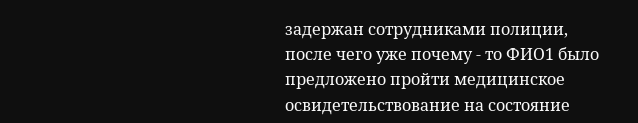задержан сотрудниками полиции, после чего уже почему - то ФИО1 было предложено пройти медицинское освидетельствование на состояние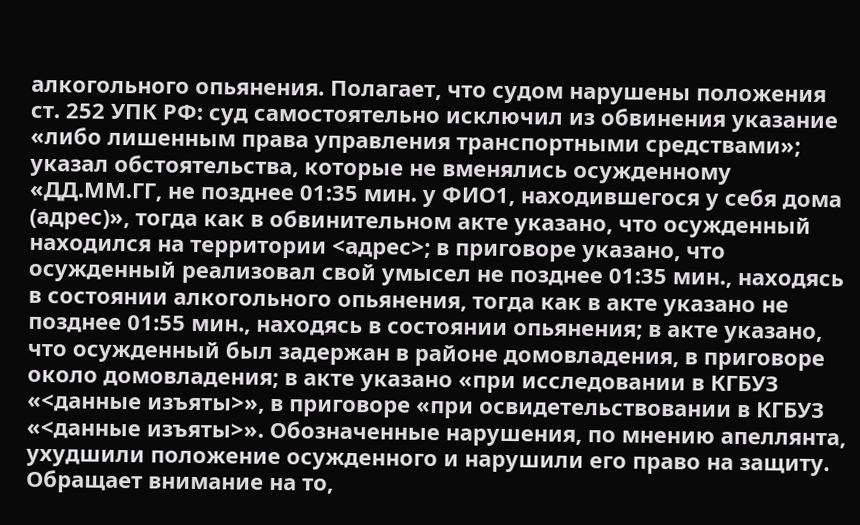алкогольного опьянения. Полагает, что судом нарушены положения ст. 252 УПК РФ: суд самостоятельно исключил из обвинения указание «либо лишенным права управления транспортными средствами»; указал обстоятельства, которые не вменялись осужденному «ДД.ММ.ГГ, не позднее 01:35 мин. у ФИО1, находившегося у себя дома (адрес)», тогда как в обвинительном акте указано, что осужденный находился на территории <адрес>; в приговоре указано, что осужденный реализовал свой умысел не позднее 01:35 мин., находясь в состоянии алкогольного опьянения, тогда как в акте указано не позднее 01:55 мин., находясь в состоянии опьянения; в акте указано, что осужденный был задержан в районе домовладения, в приговоре около домовладения; в акте указано «при исследовании в КГБУЗ «<данные изъяты>», в приговоре «при освидетельствовании в КГБУЗ «<данные изъяты>». Обозначенные нарушения, по мнению апеллянта, ухудшили положение осужденного и нарушили его право на защиту. Обращает внимание на то,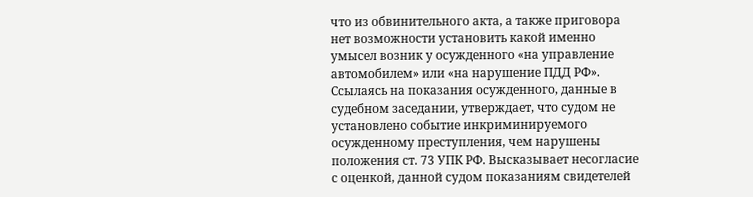что из обвинительного акта, а также приговора нет возможности установить какой именно умысел возник у осужденного «на управление автомобилем» или «на нарушение ПДД РФ». Ссылаясь на показания осужденного, данные в судебном заседании, утверждает, что судом не установлено событие инкриминируемого осужденному преступления, чем нарушены положения ст. 73 УПК РФ. Высказывает несогласие с оценкой, данной судом показаниям свидетелей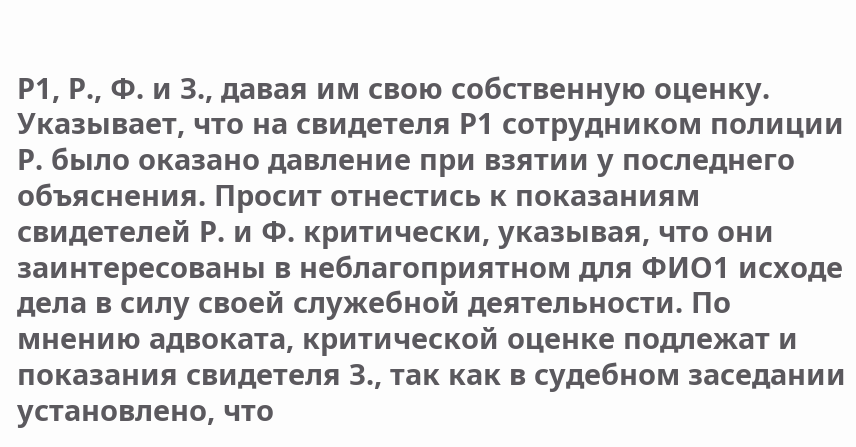Р1, Р., Ф. и З., давая им свою собственную оценку. Указывает, что на свидетеля Р1 сотрудником полиции Р. было оказано давление при взятии у последнего объяснения. Просит отнестись к показаниям свидетелей Р. и Ф. критически, указывая, что они заинтересованы в неблагоприятном для ФИО1 исходе дела в силу своей служебной деятельности. По мнению адвоката, критической оценке подлежат и показания свидетеля З., так как в судебном заседании установлено, что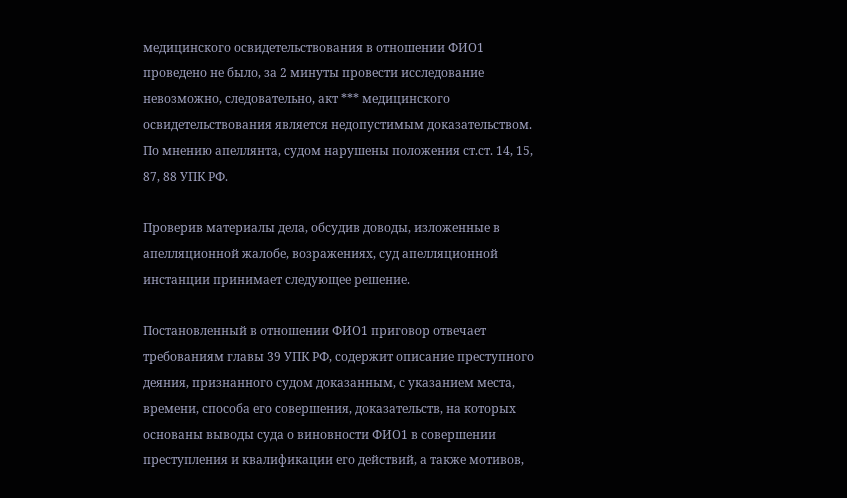медицинского освидетельствования в отношении ФИО1 проведено не было, за 2 минуты провести исследование невозможно, следовательно, акт *** медицинского освидетельствования является недопустимым доказательством. По мнению апеллянта, судом нарушены положения ст.ст. 14, 15, 87, 88 УПК РФ.

Проверив материалы дела, обсудив доводы, изложенные в апелляционной жалобе, возражениях, суд апелляционной инстанции принимает следующее решение.

Постановленный в отношении ФИО1 приговор отвечает требованиям главы 39 УПК РФ, содержит описание преступного деяния, признанного судом доказанным, с указанием места, времени, способа его совершения, доказательств, на которых основаны выводы суда о виновности ФИО1 в совершении преступления и квалификации его действий, а также мотивов,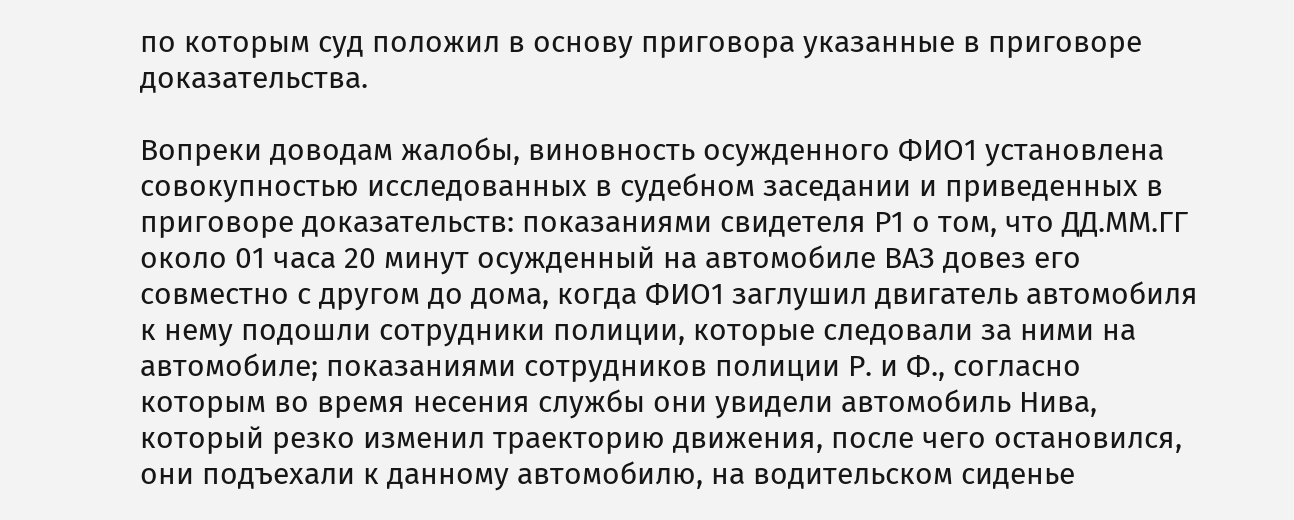по которым суд положил в основу приговора указанные в приговоре доказательства.

Вопреки доводам жалобы, виновность осужденного ФИО1 установлена совокупностью исследованных в судебном заседании и приведенных в приговоре доказательств: показаниями свидетеля Р1 о том, что ДД.ММ.ГГ около 01 часа 20 минут осужденный на автомобиле ВАЗ довез его совместно с другом до дома, когда ФИО1 заглушил двигатель автомобиля к нему подошли сотрудники полиции, которые следовали за ними на автомобиле; показаниями сотрудников полиции Р. и Ф., согласно которым во время несения службы они увидели автомобиль Нива, который резко изменил траекторию движения, после чего остановился, они подъехали к данному автомобилю, на водительском сиденье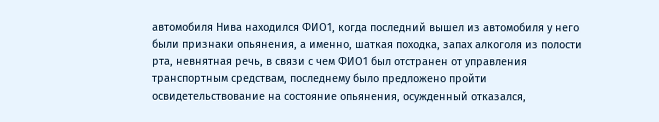автомобиля Нива находился ФИО1, когда последний вышел из автомобиля у него были признаки опьянения, а именно, шаткая походка, запах алкоголя из полости рта, невнятная речь, в связи с чем ФИО1 был отстранен от управления транспортным средствам, последнему было предложено пройти освидетельствование на состояние опьянения, осужденный отказался,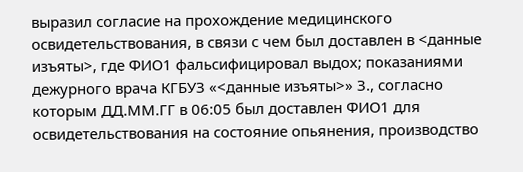выразил согласие на прохождение медицинского освидетельствования, в связи с чем был доставлен в <данные изъяты>, где ФИО1 фальсифицировал выдох; показаниями дежурного врача КГБУЗ «<данные изъяты>» З., согласно которым ДД.ММ.ГГ в 06:05 был доставлен ФИО1 для освидетельствования на состояние опьянения, производство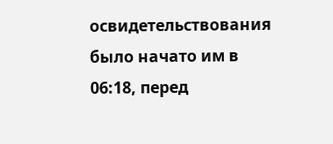освидетельствования было начато им в 06:18, перед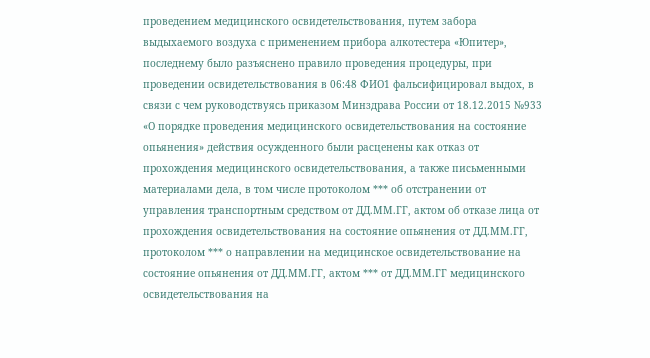проведением медицинского освидетельствования, путем забора выдыхаемого воздуха с применением прибора алкотестера «Юпитер», последнему было разъяснено правило проведения процедуры, при проведении освидетельствования в 06:48 ФИО1 фальсифицировал выдох, в связи с чем руководствуясь приказом Минздрава России от 18.12.2015 №933 «О порядке проведения медицинского освидетельствования на состояние опьянения» действия осужденного были расценены как отказ от прохождения медицинского освидетельствования, а также письменными материалами дела, в том числе протоколом *** об отстранении от управления транспортным средством от ДД.ММ.ГГ, актом об отказе лица от прохождения освидетельствования на состояние опьянения от ДД.ММ.ГГ, протоколом *** о направлении на медицинское освидетельствование на состояние опьянения от ДД.ММ.ГГ, актом *** от ДД.ММ.ГГ медицинского освидетельствования на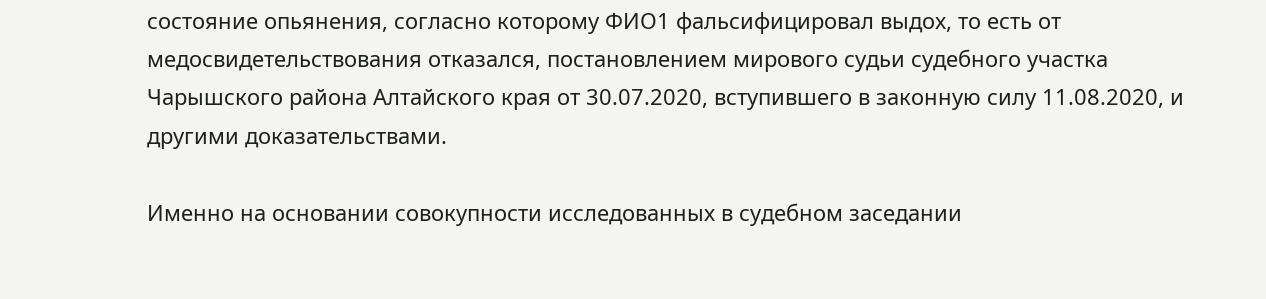состояние опьянения, согласно которому ФИО1 фальсифицировал выдох, то есть от медосвидетельствования отказался, постановлением мирового судьи судебного участка Чарышского района Алтайского края от 30.07.2020, вступившего в законную силу 11.08.2020, и другими доказательствами.

Именно на основании совокупности исследованных в судебном заседании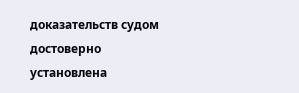доказательств судом достоверно установлена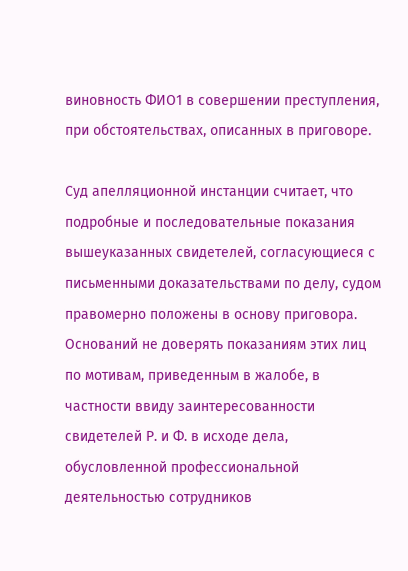виновность ФИО1 в совершении преступления, при обстоятельствах, описанных в приговоре.

Суд апелляционной инстанции считает, что подробные и последовательные показания вышеуказанных свидетелей, согласующиеся с письменными доказательствами по делу, судом правомерно положены в основу приговора. Оснований не доверять показаниям этих лиц по мотивам, приведенным в жалобе, в частности ввиду заинтересованности свидетелей Р. и Ф. в исходе дела, обусловленной профессиональной деятельностью сотрудников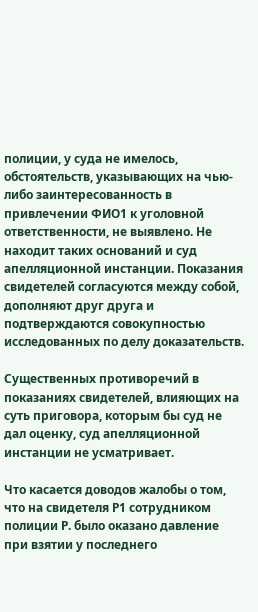полиции, у суда не имелось, обстоятельств, указывающих на чью-либо заинтересованность в привлечении ФИО1 к уголовной ответственности, не выявлено. Не находит таких оснований и суд апелляционной инстанции. Показания свидетелей согласуются между собой, дополняют друг друга и подтверждаются совокупностью исследованных по делу доказательств.

Существенных противоречий в показаниях свидетелей, влияющих на суть приговора, которым бы суд не дал оценку, суд апелляционной инстанции не усматривает.

Что касается доводов жалобы о том, что на свидетеля Р1 сотрудником полиции Р. было оказано давление при взятии у последнего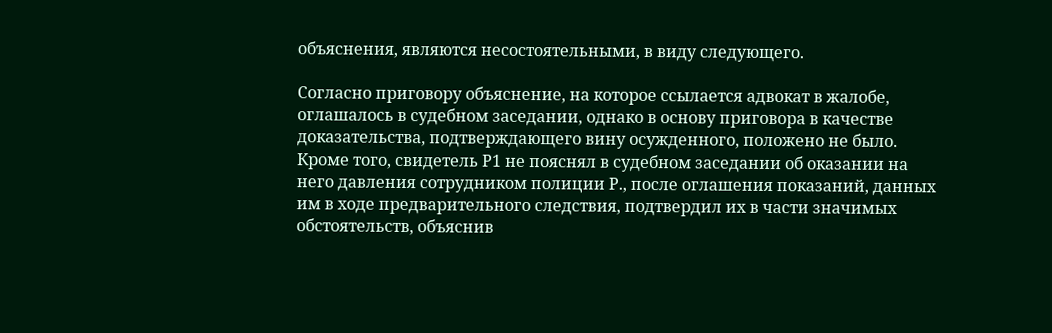объяснения, являются несостоятельными, в виду следующего.

Согласно приговору объяснение, на которое ссылается адвокат в жалобе, оглашалось в судебном заседании, однако в основу приговора в качестве доказательства, подтверждающего вину осужденного, положено не было. Кроме того, свидетель Р1 не пояснял в судебном заседании об оказании на него давления сотрудником полиции Р., после оглашения показаний, данных им в ходе предварительного следствия, подтвердил их в части значимых обстоятельств, объяснив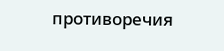противоречия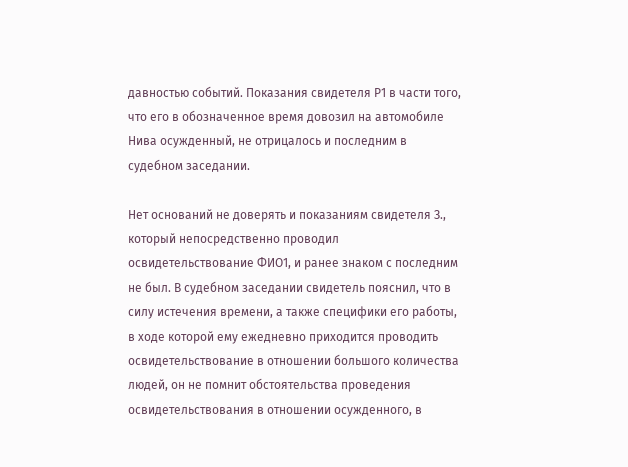давностью событий. Показания свидетеля Р1 в части того, что его в обозначенное время довозил на автомобиле Нива осужденный, не отрицалось и последним в судебном заседании.

Нет оснований не доверять и показаниям свидетеля З., который непосредственно проводил освидетельствование ФИО1, и ранее знаком с последним не был. В судебном заседании свидетель пояснил, что в силу истечения времени, а также специфики его работы, в ходе которой ему ежедневно приходится проводить освидетельствование в отношении большого количества людей, он не помнит обстоятельства проведения освидетельствования в отношении осужденного, в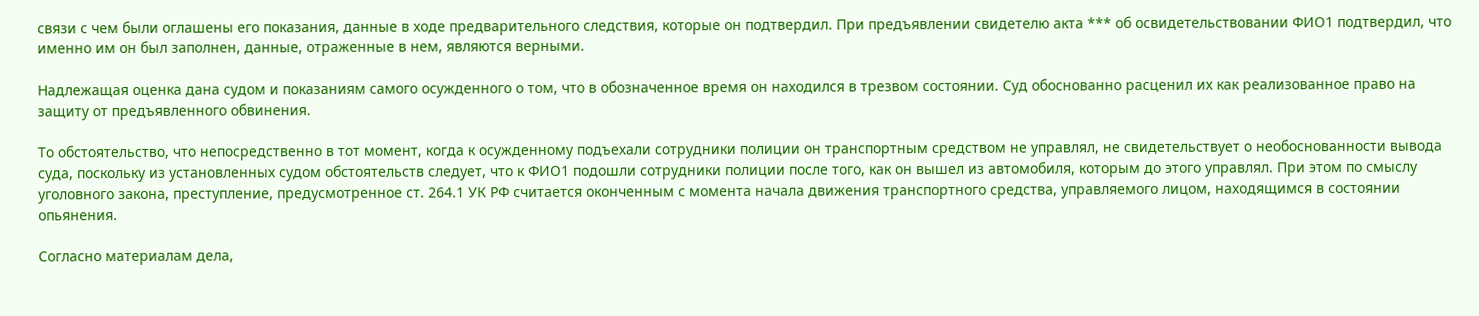связи с чем были оглашены его показания, данные в ходе предварительного следствия, которые он подтвердил. При предъявлении свидетелю акта *** об освидетельствовании ФИО1 подтвердил, что именно им он был заполнен, данные, отраженные в нем, являются верными.

Надлежащая оценка дана судом и показаниям самого осужденного о том, что в обозначенное время он находился в трезвом состоянии. Суд обоснованно расценил их как реализованное право на защиту от предъявленного обвинения.

То обстоятельство, что непосредственно в тот момент, когда к осужденному подъехали сотрудники полиции он транспортным средством не управлял, не свидетельствует о необоснованности вывода суда, поскольку из установленных судом обстоятельств следует, что к ФИО1 подошли сотрудники полиции после того, как он вышел из автомобиля, которым до этого управлял. При этом по смыслу уголовного закона, преступление, предусмотренное ст. 264.1 УК РФ считается оконченным с момента начала движения транспортного средства, управляемого лицом, находящимся в состоянии опьянения.

Согласно материалам дела,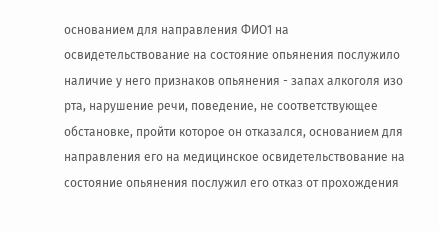основанием для направления ФИО1 на освидетельствование на состояние опьянения послужило наличие у него признаков опьянения - запах алкоголя изо рта, нарушение речи, поведение, не соответствующее обстановке, пройти которое он отказался, основанием для направления его на медицинское освидетельствование на состояние опьянения послужил его отказ от прохождения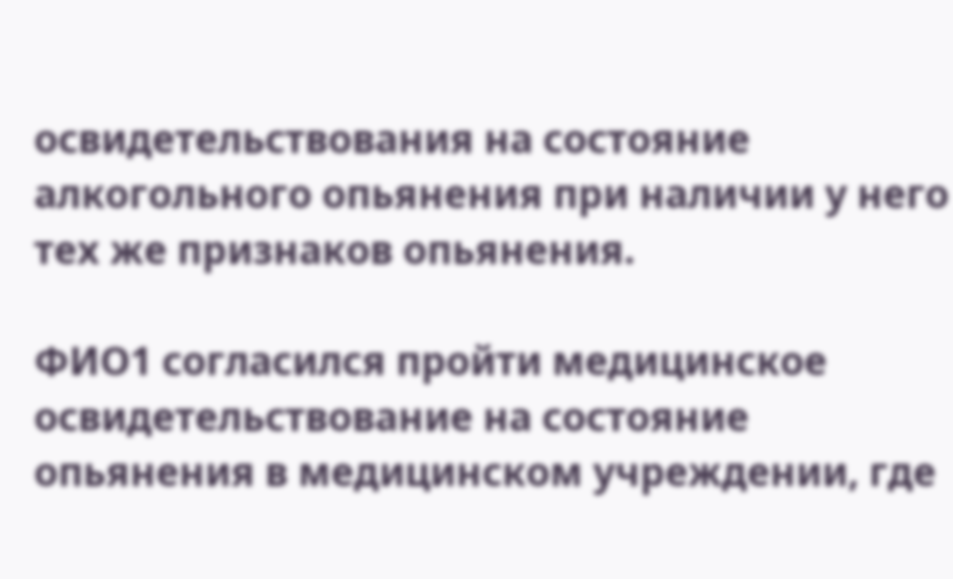освидетельствования на состояние алкогольного опьянения при наличии у него тех же признаков опьянения.

ФИО1 согласился пройти медицинское освидетельствование на состояние опьянения в медицинском учреждении, где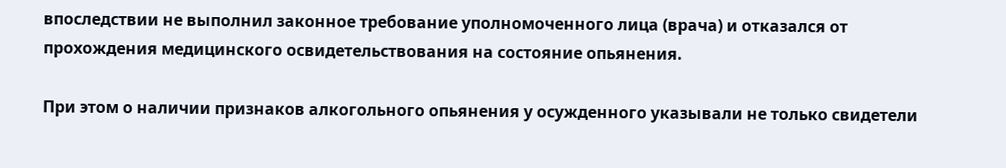впоследствии не выполнил законное требование уполномоченного лица (врача) и отказался от прохождения медицинского освидетельствования на состояние опьянения.

При этом о наличии признаков алкогольного опьянения у осужденного указывали не только свидетели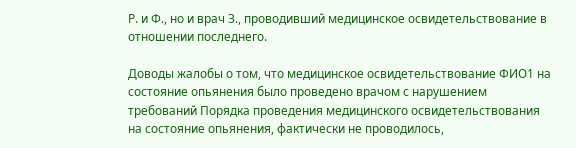Р. и Ф., но и врач З., проводивший медицинское освидетельствование в отношении последнего.

Доводы жалобы о том, что медицинское освидетельствование ФИО1 на состояние опьянения было проведено врачом с нарушением требований Порядка проведения медицинского освидетельствования на состояние опьянения, фактически не проводилось,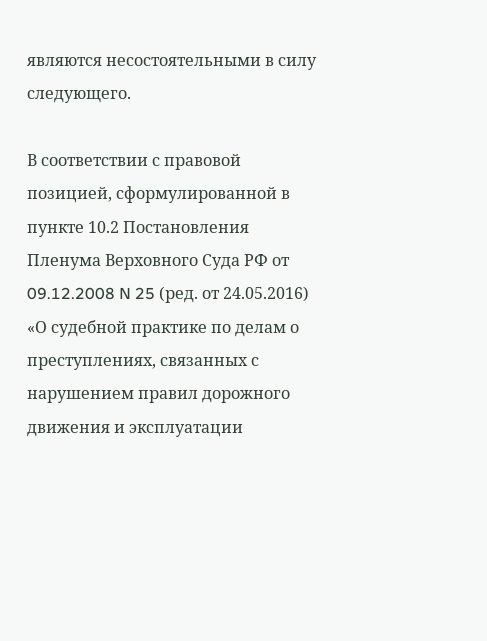являются несостоятельными в силу следующего.

В соответствии с правовой позицией, сформулированной в пункте 10.2 Постановления Пленума Верховного Суда РФ от 09.12.2008 N 25 (ред. от 24.05.2016) «О судебной практике по делам о преступлениях, связанных с нарушением правил дорожного движения и эксплуатации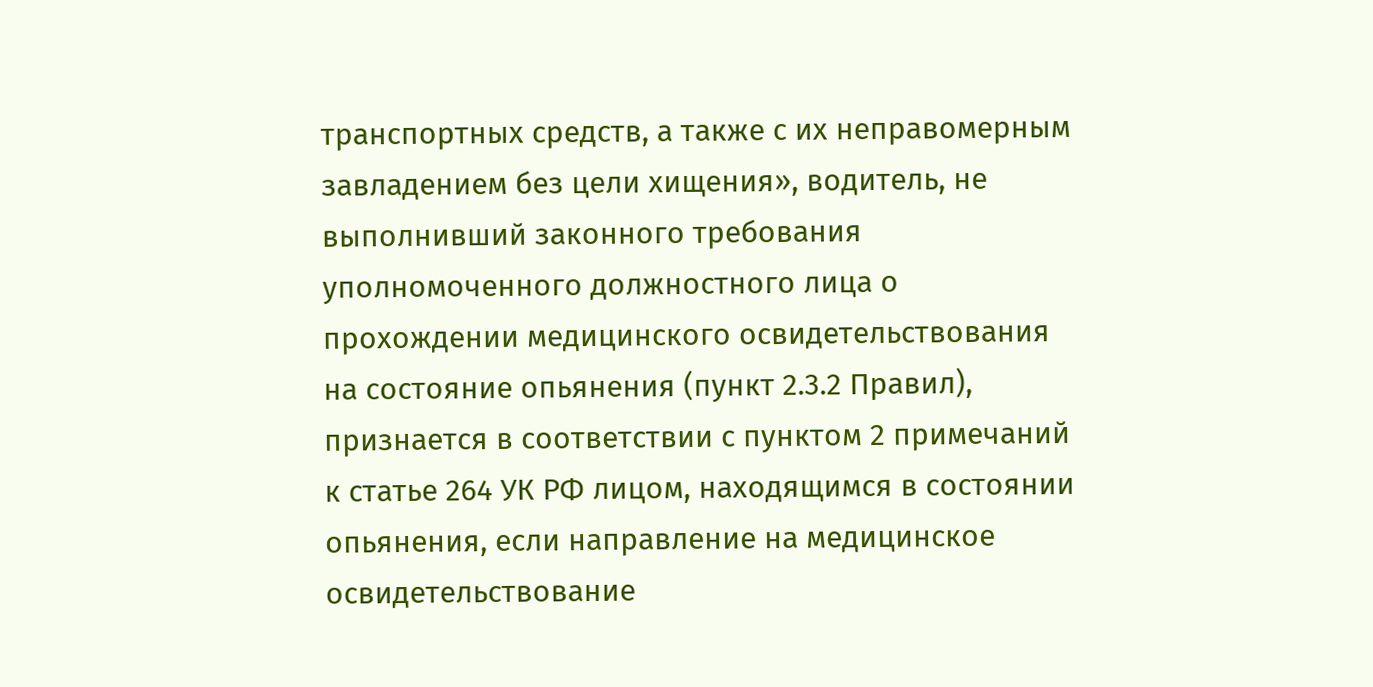транспортных средств, а также с их неправомерным завладением без цели хищения», водитель, не выполнивший законного требования уполномоченного должностного лица о прохождении медицинского освидетельствования на состояние опьянения (пункт 2.3.2 Правил), признается в соответствии с пунктом 2 примечаний к статье 264 УК РФ лицом, находящимся в состоянии опьянения, если направление на медицинское освидетельствование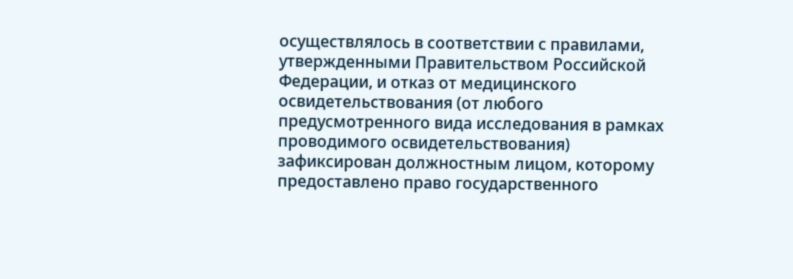осуществлялось в соответствии с правилами, утвержденными Правительством Российской Федерации, и отказ от медицинского освидетельствования (от любого предусмотренного вида исследования в рамках проводимого освидетельствования) зафиксирован должностным лицом, которому предоставлено право государственного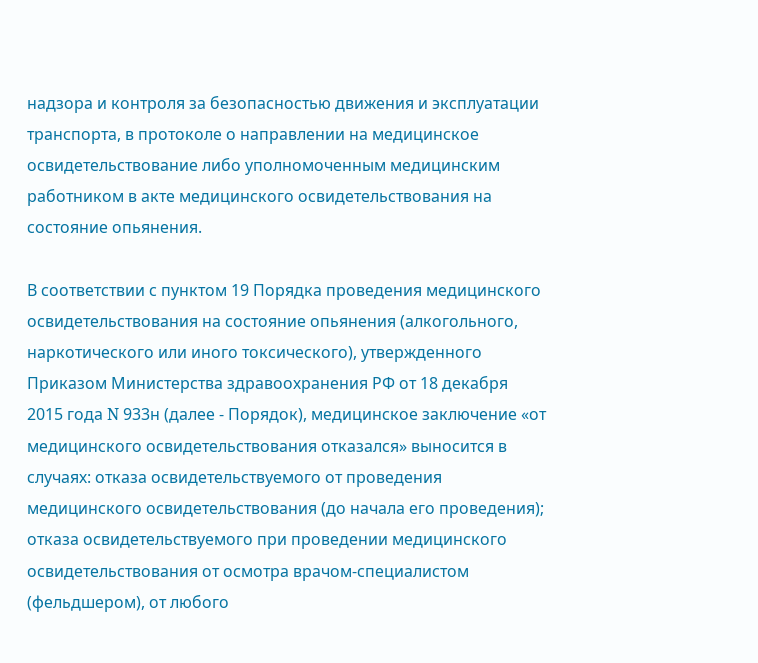надзора и контроля за безопасностью движения и эксплуатации транспорта, в протоколе о направлении на медицинское освидетельствование либо уполномоченным медицинским работником в акте медицинского освидетельствования на состояние опьянения.

В соответствии с пунктом 19 Порядка проведения медицинского освидетельствования на состояние опьянения (алкогольного, наркотического или иного токсического), утвержденного Приказом Министерства здравоохранения РФ от 18 декабря 2015 года N 933н (далее - Порядок), медицинское заключение «от медицинского освидетельствования отказался» выносится в случаях: отказа освидетельствуемого от проведения медицинского освидетельствования (до начала его проведения); отказа освидетельствуемого при проведении медицинского освидетельствования от осмотра врачом-специалистом (фельдшером), от любого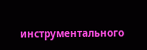инструментального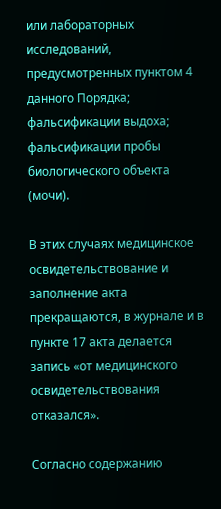или лабораторных исследований, предусмотренных пунктом 4 данного Порядка; фальсификации выдоха; фальсификации пробы биологического объекта (мочи).

В этих случаях медицинское освидетельствование и заполнение акта прекращаются, в журнале и в пункте 17 акта делается запись «от медицинского освидетельствования отказался».

Согласно содержанию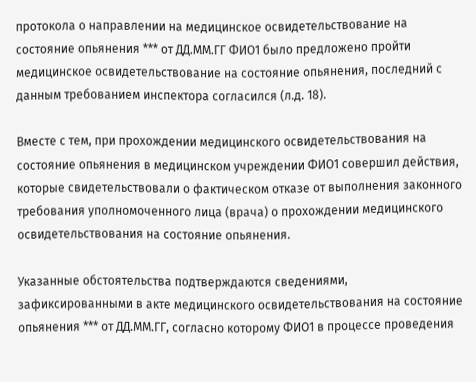протокола о направлении на медицинское освидетельствование на состояние опьянения *** от ДД.ММ.ГГ ФИО1 было предложено пройти медицинское освидетельствование на состояние опьянения, последний с данным требованием инспектора согласился (л.д. 18).

Вместе с тем, при прохождении медицинского освидетельствования на состояние опьянения в медицинском учреждении ФИО1 совершил действия, которые свидетельствовали о фактическом отказе от выполнения законного требования уполномоченного лица (врача) о прохождении медицинского освидетельствования на состояние опьянения.

Указанные обстоятельства подтверждаются сведениями, зафиксированными в акте медицинского освидетельствования на состояние опьянения *** от ДД.ММ.ГГ, согласно которому ФИО1 в процессе проведения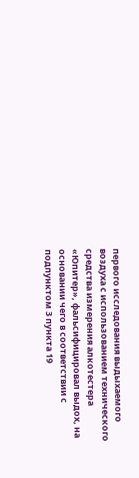первого исследования выдыхаемого воздуха с использованием технического средства измерения алкотестера «Юпитер», фальсифицировал выдох, на основании чего в соответствии с подпунктом 3 пункта 19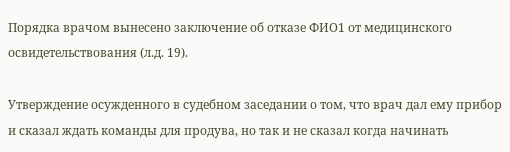Порядка врачом вынесено заключение об отказе ФИО1 от медицинского освидетельствования (л.д. 19).

Утверждение осужденного в судебном заседании о том, что врач дал ему прибор и сказал ждать команды для продува, но так и не сказал когда начинать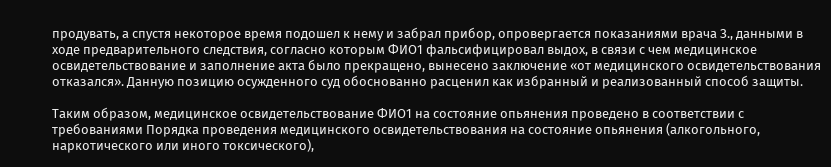продувать, а спустя некоторое время подошел к нему и забрал прибор, опровергается показаниями врача З., данными в ходе предварительного следствия, согласно которым ФИО1 фальсифицировал выдох, в связи с чем медицинское освидетельствование и заполнение акта было прекращено, вынесено заключение «от медицинского освидетельствования отказался». Данную позицию осужденного суд обоснованно расценил как избранный и реализованный способ защиты.

Таким образом, медицинское освидетельствование ФИО1 на состояние опьянения проведено в соответствии с требованиями Порядка проведения медицинского освидетельствования на состояние опьянения (алкогольного, наркотического или иного токсического),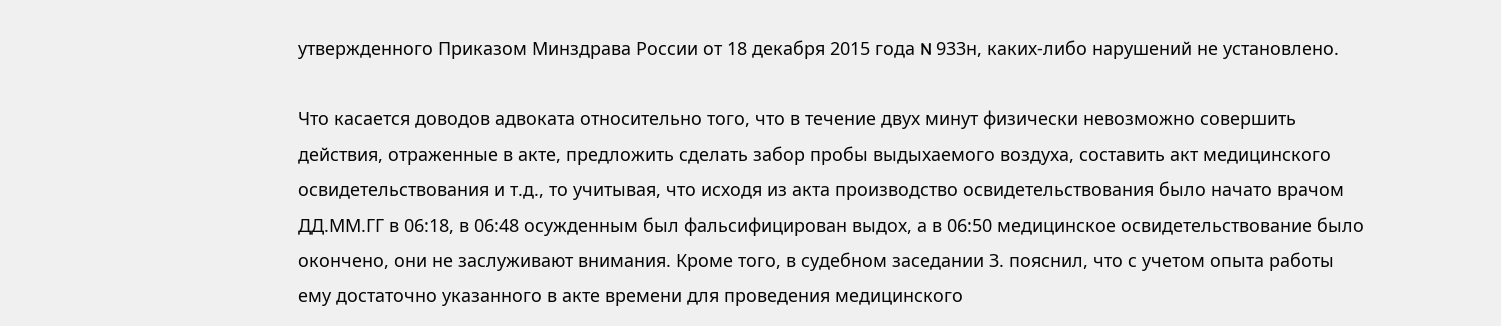утвержденного Приказом Минздрава России от 18 декабря 2015 года N 933н, каких-либо нарушений не установлено.

Что касается доводов адвоката относительно того, что в течение двух минут физически невозможно совершить действия, отраженные в акте, предложить сделать забор пробы выдыхаемого воздуха, составить акт медицинского освидетельствования и т.д., то учитывая, что исходя из акта производство освидетельствования было начато врачом ДД.ММ.ГГ в 06:18, в 06:48 осужденным был фальсифицирован выдох, а в 06:50 медицинское освидетельствование было окончено, они не заслуживают внимания. Кроме того, в судебном заседании З. пояснил, что с учетом опыта работы ему достаточно указанного в акте времени для проведения медицинского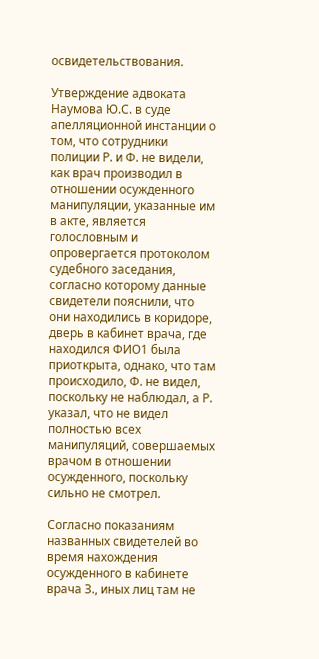освидетельствования.

Утверждение адвоката Наумова Ю.С. в суде апелляционной инстанции о том, что сотрудники полиции Р. и Ф. не видели, как врач производил в отношении осужденного манипуляции, указанные им в акте, является голословным и опровергается протоколом судебного заседания, согласно которому данные свидетели пояснили, что они находились в коридоре, дверь в кабинет врача, где находился ФИО1 была приоткрыта, однако, что там происходило, Ф. не видел, поскольку не наблюдал, а Р. указал, что не видел полностью всех манипуляций, совершаемых врачом в отношении осужденного, поскольку сильно не смотрел.

Согласно показаниям названных свидетелей во время нахождения осужденного в кабинете врача З., иных лиц там не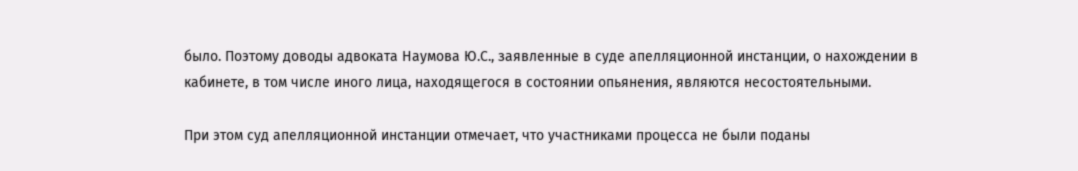было. Поэтому доводы адвоката Наумова Ю.С., заявленные в суде апелляционной инстанции, о нахождении в кабинете, в том числе иного лица, находящегося в состоянии опьянения, являются несостоятельными.

При этом суд апелляционной инстанции отмечает, что участниками процесса не были поданы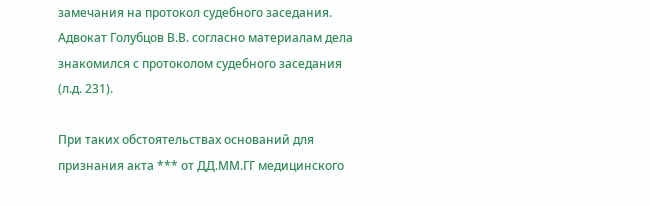замечания на протокол судебного заседания. Адвокат Голубцов В.В. согласно материалам дела знакомился с протоколом судебного заседания (л.д. 231).

При таких обстоятельствах оснований для признания акта *** от ДД.ММ.ГГ медицинского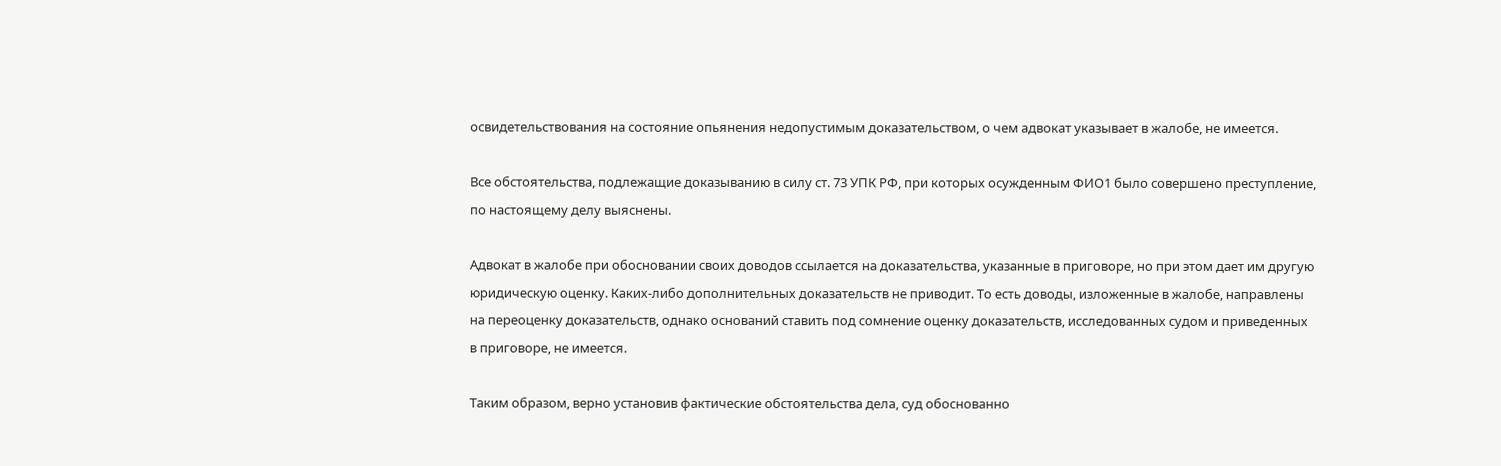освидетельствования на состояние опьянения недопустимым доказательством, о чем адвокат указывает в жалобе, не имеется.

Все обстоятельства, подлежащие доказыванию в силу ст. 73 УПК РФ, при которых осужденным ФИО1 было совершено преступление, по настоящему делу выяснены.

Адвокат в жалобе при обосновании своих доводов ссылается на доказательства, указанные в приговоре, но при этом дает им другую юридическую оценку. Каких-либо дополнительных доказательств не приводит. То есть доводы, изложенные в жалобе, направлены на переоценку доказательств, однако оснований ставить под сомнение оценку доказательств, исследованных судом и приведенных в приговоре, не имеется.

Таким образом, верно установив фактические обстоятельства дела, суд обоснованно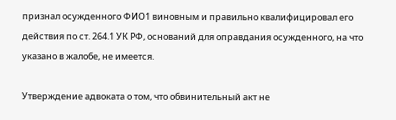признал осужденного ФИО1 виновным и правильно квалифицировал его действия по ст. 264.1 УК РФ, оснований для оправдания осужденного, на что указано в жалобе, не имеется.

Утверждение адвоката о том, что обвинительный акт не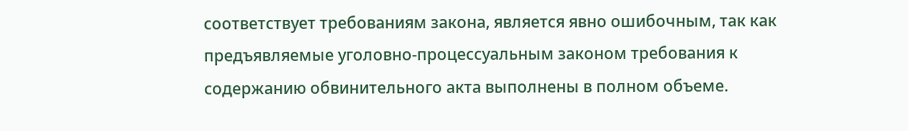соответствует требованиям закона, является явно ошибочным, так как предъявляемые уголовно-процессуальным законом требования к содержанию обвинительного акта выполнены в полном объеме.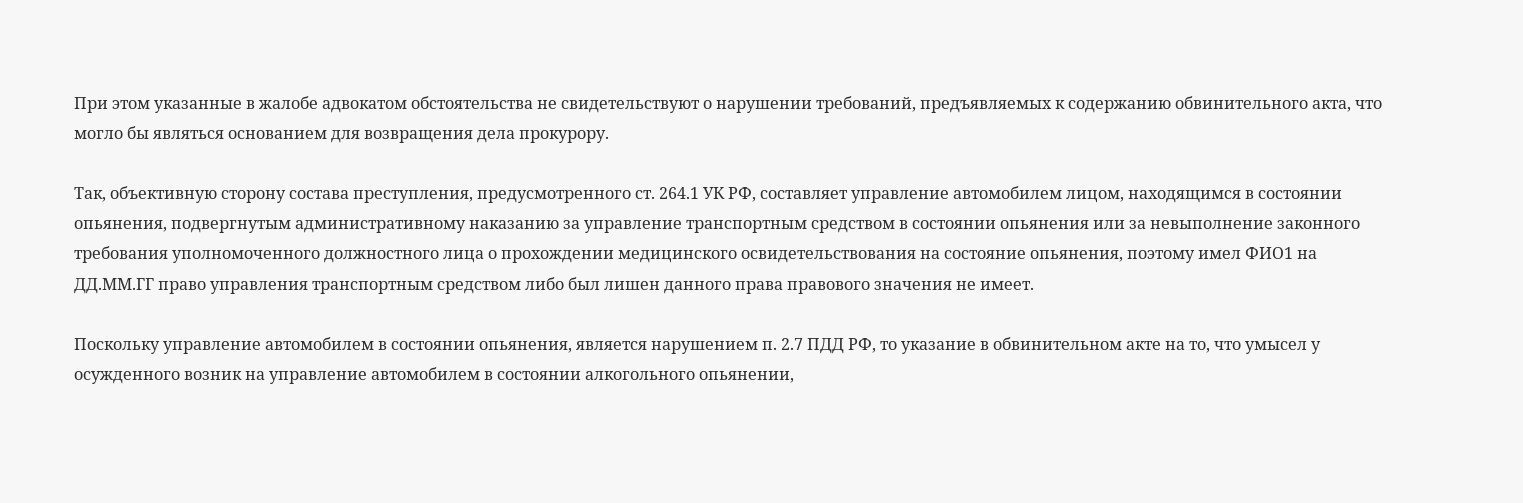При этом указанные в жалобе адвокатом обстоятельства не свидетельствуют о нарушении требований, предъявляемых к содержанию обвинительного акта, что могло бы являться основанием для возвращения дела прокурору.

Так, объективную сторону состава преступления, предусмотренного ст. 264.1 УК РФ, составляет управление автомобилем лицом, находящимся в состоянии опьянения, подвергнутым административному наказанию за управление транспортным средством в состоянии опьянения или за невыполнение законного требования уполномоченного должностного лица о прохождении медицинского освидетельствования на состояние опьянения, поэтому имел ФИО1 на ДД.ММ.ГГ право управления транспортным средством либо был лишен данного права правового значения не имеет.

Поскольку управление автомобилем в состоянии опьянения, является нарушением п. 2.7 ПДД РФ, то указание в обвинительном акте на то, что умысел у осужденного возник на управление автомобилем в состоянии алкогольного опьянении,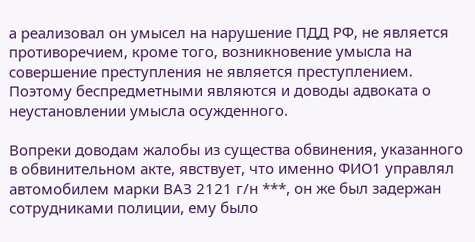а реализовал он умысел на нарушение ПДД РФ, не является противоречием, кроме того, возникновение умысла на совершение преступления не является преступлением. Поэтому беспредметными являются и доводы адвоката о неустановлении умысла осужденного.

Вопреки доводам жалобы из существа обвинения, указанного в обвинительном акте, явствует, что именно ФИО1 управлял автомобилем марки ВАЗ 2121 г/н ***, он же был задержан сотрудниками полиции, ему было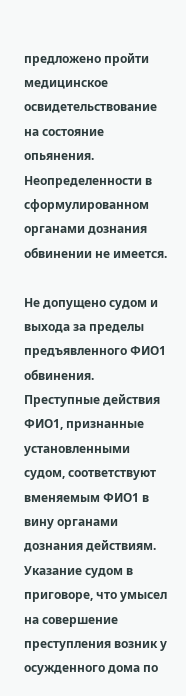предложено пройти медицинское освидетельствование на состояние опьянения. Неопределенности в сформулированном органами дознания обвинении не имеется.

Не допущено судом и выхода за пределы предъявленного ФИО1 обвинения. Преступные действия ФИО1, признанные установленными судом, соответствуют вменяемым ФИО1 в вину органами дознания действиям. Указание судом в приговоре, что умысел на совершение преступления возник у осужденного дома по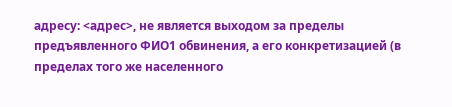адресу: <адрес>, не является выходом за пределы предъявленного ФИО1 обвинения, а его конкретизацией (в пределах того же населенного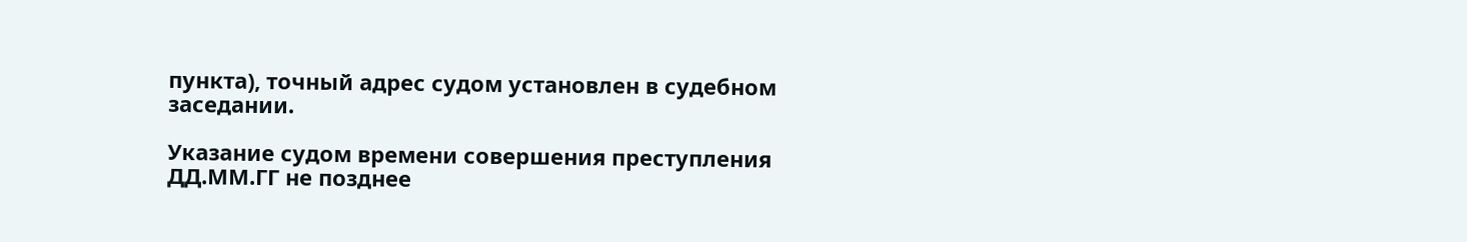пункта), точный адрес судом установлен в судебном заседании.

Указание судом времени совершения преступления ДД.ММ.ГГ не позднее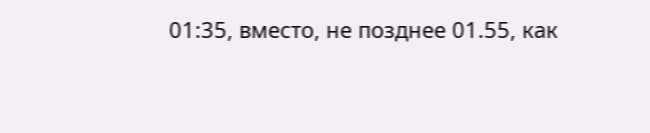01:35, вместо, не позднее 01.55, как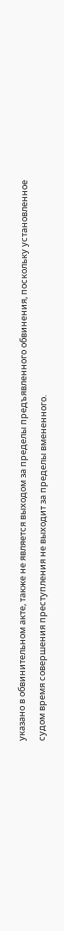указано в обвинительном акте, также не является выходом за пределы предъявленного обвинения, поскольку установленное судом время совершения преступления не выходит за пределы вмененного.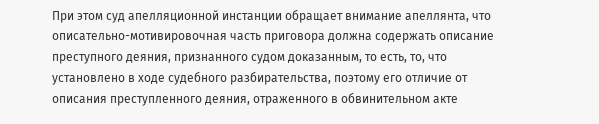При этом суд апелляционной инстанции обращает внимание апеллянта, что описательно-мотивировочная часть приговора должна содержать описание преступного деяния, признанного судом доказанным, то есть, то, что установлено в ходе судебного разбирательства, поэтому его отличие от описания преступленного деяния, отраженного в обвинительном акте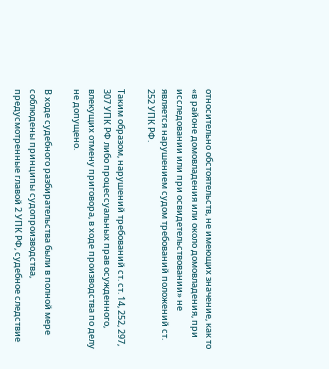относительно обстоятельств, не имеющих значение, как то «в районе домовладения или около домовладения, при исследовании или при освидетельствовании» не является нарушением судом требований положений ст. 252 УПК РФ.

Таким образом, нарушений требований ст. ст. 14, 252, 297, 307 УПК РФ либо процессуальных прав осужденного, влекущих отмену приговора, в ходе производства по делу не допущено.

В ходе судебного разбирательства были в полной мере соблюдены принципы судопроизводства, предусмотренные главой 2 УПК РФ, судебное следствие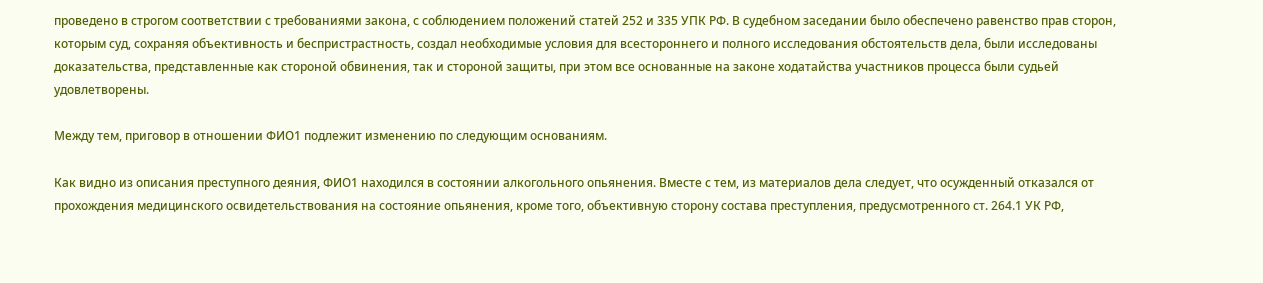проведено в строгом соответствии с требованиями закона, с соблюдением положений статей 252 и 335 УПК РФ. В судебном заседании было обеспечено равенство прав сторон, которым суд, сохраняя объективность и беспристрастность, создал необходимые условия для всестороннего и полного исследования обстоятельств дела, были исследованы доказательства, представленные как стороной обвинения, так и стороной защиты, при этом все основанные на законе ходатайства участников процесса были судьей удовлетворены.

Между тем, приговор в отношении ФИО1 подлежит изменению по следующим основаниям.

Как видно из описания преступного деяния, ФИО1 находился в состоянии алкогольного опьянения. Вместе с тем, из материалов дела следует, что осужденный отказался от прохождения медицинского освидетельствования на состояние опьянения, кроме того, объективную сторону состава преступления, предусмотренного ст. 264.1 УК РФ,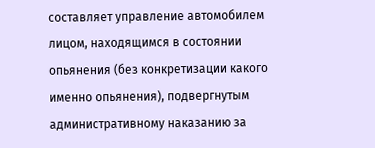составляет управление автомобилем лицом, находящимся в состоянии опьянения (без конкретизации какого именно опьянения), подвергнутым административному наказанию за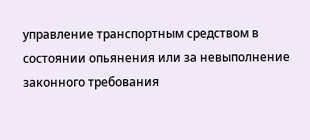управление транспортным средством в состоянии опьянения или за невыполнение законного требования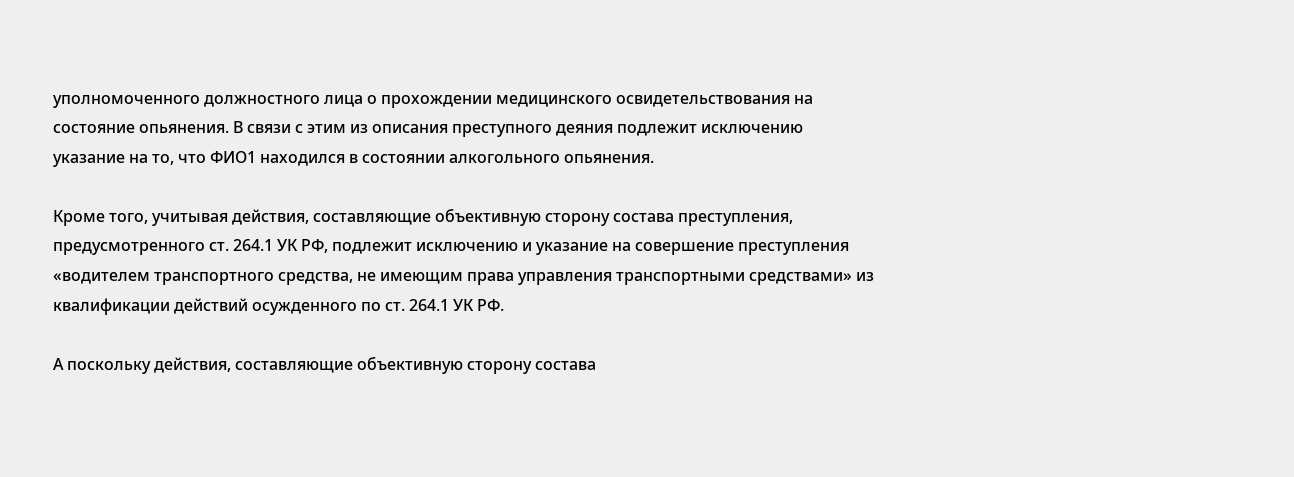уполномоченного должностного лица о прохождении медицинского освидетельствования на состояние опьянения. В связи с этим из описания преступного деяния подлежит исключению указание на то, что ФИО1 находился в состоянии алкогольного опьянения.

Кроме того, учитывая действия, составляющие объективную сторону состава преступления, предусмотренного ст. 264.1 УК РФ, подлежит исключению и указание на совершение преступления «водителем транспортного средства, не имеющим права управления транспортными средствами» из квалификации действий осужденного по ст. 264.1 УК РФ.

А поскольку действия, составляющие объективную сторону состава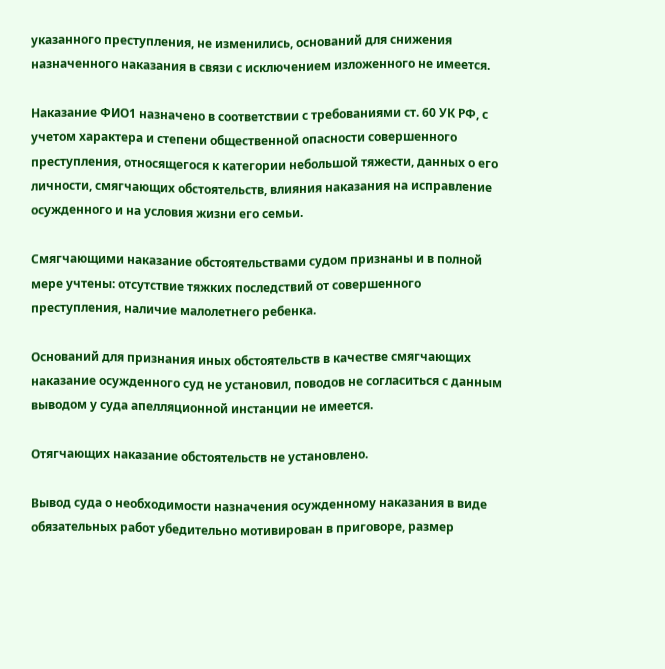указанного преступления, не изменились, оснований для снижения назначенного наказания в связи с исключением изложенного не имеется.

Наказание ФИО1 назначено в соответствии с требованиями ст. 60 УК РФ, с учетом характера и степени общественной опасности совершенного преступления, относящегося к категории небольшой тяжести, данных о его личности, смягчающих обстоятельств, влияния наказания на исправление осужденного и на условия жизни его семьи.

Смягчающими наказание обстоятельствами судом признаны и в полной мере учтены: отсутствие тяжких последствий от совершенного преступления, наличие малолетнего ребенка.

Оснований для признания иных обстоятельств в качестве смягчающих наказание осужденного суд не установил, поводов не согласиться с данным выводом у суда апелляционной инстанции не имеется.

Отягчающих наказание обстоятельств не установлено.

Вывод суда о необходимости назначения осужденному наказания в виде обязательных работ убедительно мотивирован в приговоре, размер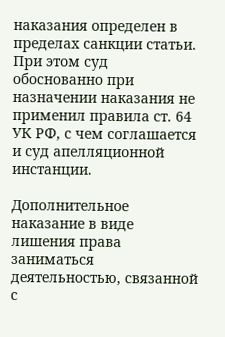наказания определен в пределах санкции статьи. При этом суд обоснованно при назначении наказания не применил правила ст. 64 УК РФ, с чем соглашается и суд апелляционной инстанции.

Дополнительное наказание в виде лишения права заниматься деятельностью, связанной с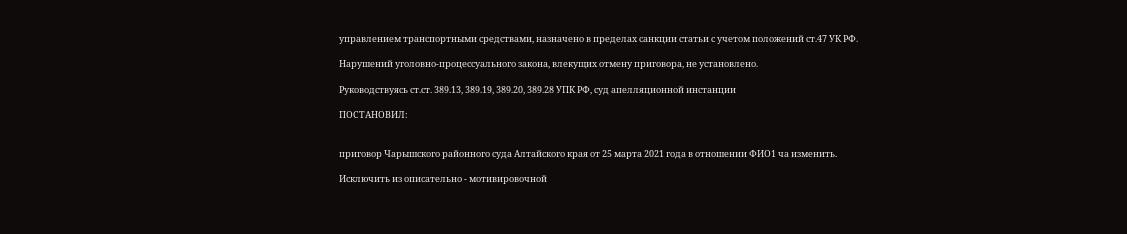управлением транспортными средствами, назначено в пределах санкции статьи с учетом положений ст.47 УК РФ.

Нарушений уголовно-процессуального закона, влекущих отмену приговора, не установлено.

Руководствуясь ст.ст. 389.13, 389.19, 389.20, 389.28 УПК РФ, суд апелляционной инстанции

ПОСТАНОВИЛ:


приговор Чарышского районного суда Алтайского края от 25 марта 2021 года в отношении ФИО1 ча изменить.

Исключить из описательно - мотивировочной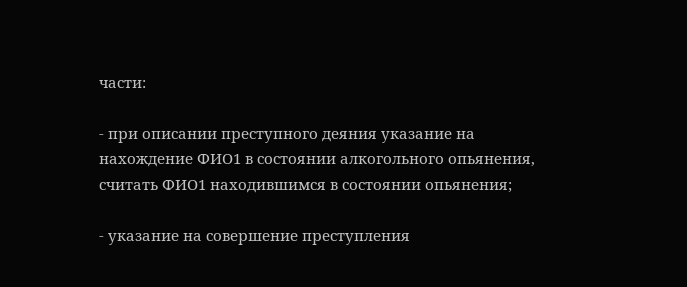части:

- при описании преступного деяния указание на нахождение ФИО1 в состоянии алкогольного опьянения, считать ФИО1 находившимся в состоянии опьянения;

- указание на совершение преступления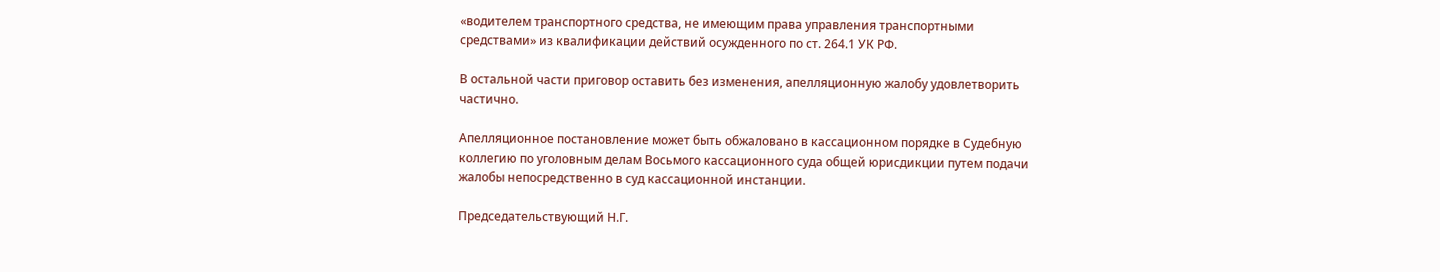«водителем транспортного средства, не имеющим права управления транспортными средствами» из квалификации действий осужденного по ст. 264.1 УК РФ.

В остальной части приговор оставить без изменения, апелляционную жалобу удовлетворить частично.

Апелляционное постановление может быть обжаловано в кассационном порядке в Судебную коллегию по уголовным делам Восьмого кассационного суда общей юрисдикции путем подачи жалобы непосредственно в суд кассационной инстанции.

Председательствующий Н.Г.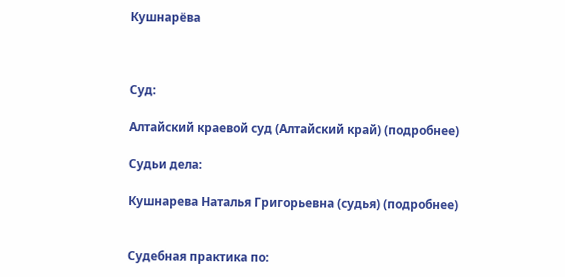Кушнарёва



Суд:

Алтайский краевой суд (Алтайский край) (подробнее)

Судьи дела:

Кушнарева Наталья Григорьевна (судья) (подробнее)


Судебная практика по: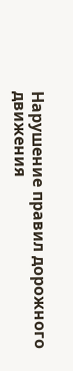Нарушение правил дорожного движения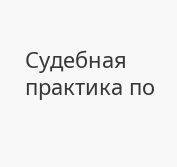Судебная практика по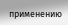применению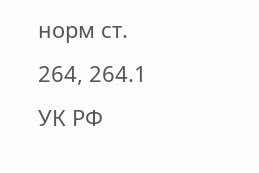норм ст. 264, 264.1 УК РФ